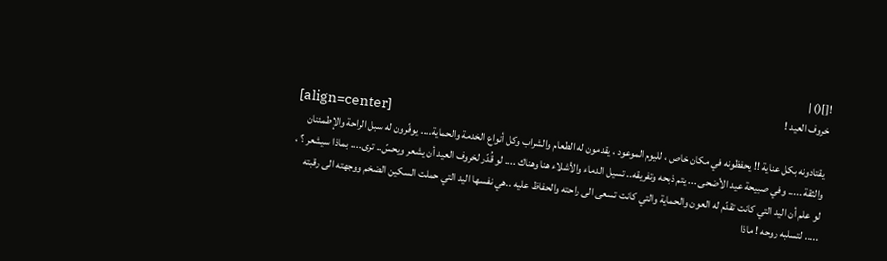![]() |
خروف العيد !
[align=center]
يقتادونه بكل عناية !! يحفظونه في مكان خاص ، لليوم الموعود ، يقدمون له الطعام والشراب وكل أنواع الخدمة والحماية.... يوفّرون له سبل الراحة والإطمئنان والثقة ..... وفي صبيحة عيد الأضحى ... يتم ذبحه وتفريقه.. تسيل الدماء والأشلاء هنا وهناك .... لو قُدّر لخروف العيد أن يشعر ويحسّ.. ترى.... بماذا سيشعر ؟ ، لو علم أن اليد التي كانت تقدّم له العون والحماية والتي كانت تسعى الى راحته والحفاظ عليه ..هي نفسها اليد التي حملت السكين الضخم ووجهته الى رقبته ..... لتسلبه روحه ! ماذا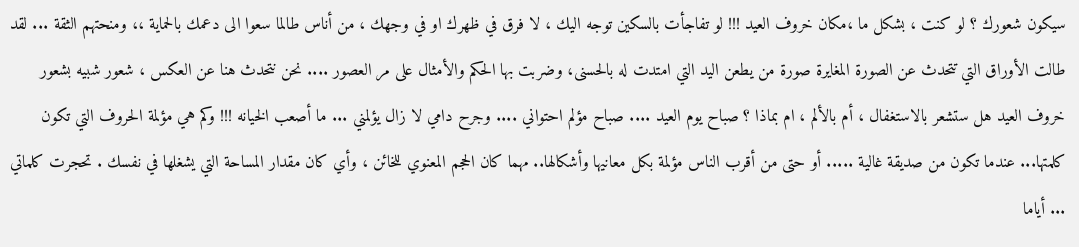سيكون شعورك ؟ لو كنت ، بشكل ما ،مكان خروف العيد !!! لو تفاجأت بالسكين توجه اليك ، لا فرق في ظهرك او في وجهك ، من أناس طالما سعوا الى دعمك بالحماية ،، ومنحتهم الثقة ... لقد طالت الأوراق التي تتحدث عن الصورة المغايرة صورة من يطعن اليد التي امتدت له بالحسنى، وضربت بها الحكم والأمثال على مر العصور .... نحن نتحدث هنا عن العكس ، شعور شبيه بشعور خروف العيد هل ستشعر بالاستغفال ، أم بالألم ، ام بماذا ؟ صباح يوم العيد .... صباح مؤلم احتواني .... وجرح دامي لا زال يؤلمني ... ما أصعب الخيانه !!! وكم هي مؤلمة الحروف التي تكون كلمتها... عندما تكون من صديقة غالية ..... أو حتى من أقرب الناس مؤلمة بكل معانيها وأشكالها.. مهما كان الحجم المعنوي للخائن ، وأي كان مقدار المساحة التي يشغلها في نفسك . تحجرت كلماتي ... أياما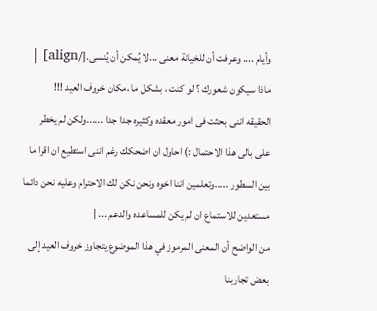وأيام .... وعرفت أن للخيانة معنى ...لا يُمكن أن يُنسى.[/align] |
ماذا سيكون شعورك ؟ لو كنت ، بشكل ما ،مكان خروف العيد !!!
الحقيقه اننى بحثت فى امور معقده وكثيره جدا جدا ......ولكن لم يخطر على بالى هذا الاحتمال :) احاول ان اضحكك رغم اننى استطيع ان اقرا ما بين السطور .....وتعلمين اننا اخوه ونحن نكن لك الاحترام وعليه نحن دائما مستعدين للاستماع ان لم يكن للمساعده والدعم ... |
من الواضح أن المعنى المرموز في هذا الموضوع يتجاوز خروف العيد إلى بعض تجاربنا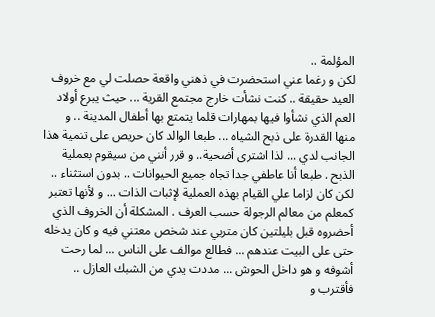المؤلمة ..
لكن و رغما عني استحضرت في ذهني واقعة حصلت لي مع خروف العيد حقيقة .. كنت نشأت خارج مجتمع القرية ... حيث يبرع أولاد العم الذي نشأوا فيها بمهارات قلما يتمتع بها أطفال المدينة .. و منها القدرة على ذبح الشياه ... طبعا الوالد كان حريص على تنمية هذا الجانب لدي ... لذا اشترى أضحية.. و قرر أنني من سيقوم بعملية الذبح . طبعا أنا عاطفي جدا تجاه جميع الحيوانات .. بدون استثناء .. لكن كان لزاما علي القيام بهذه العملية لإثبات الذات ... و لأنها تعتبر كمعلم من معالم الرجولة حسب العرف . المشكلة أن الخروف الذي أحضروه قبل بليلتين كان متربي عند شخص معتني فيه و كان يدخله حتى على البيت عندهم ... فطالع موالف على الناس ... لما رحت أشوفه و هو داخل الحوش ... مددت يدي من الشبك العازل .. فأقترب و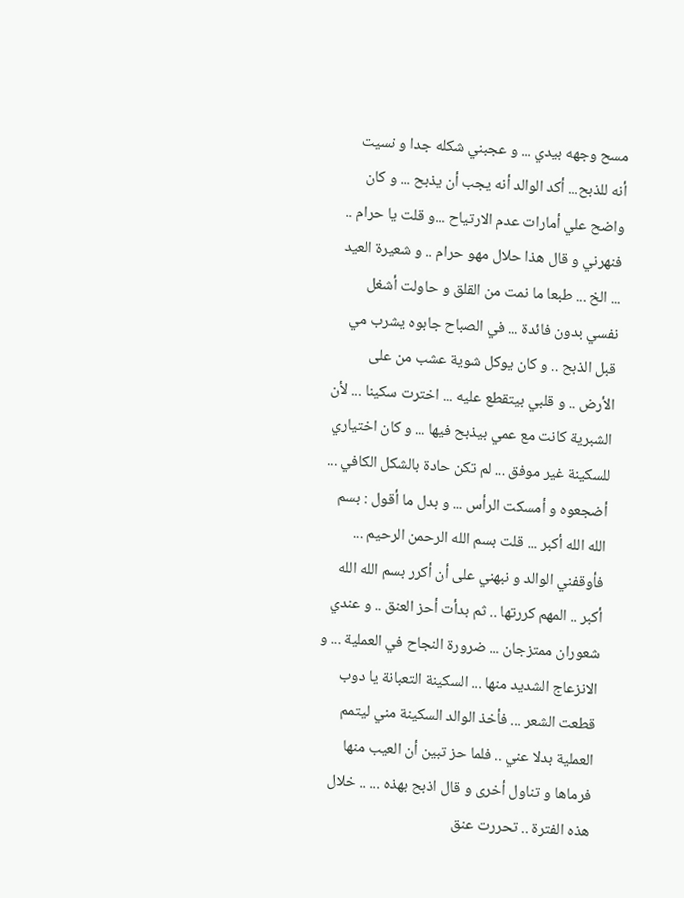مسح وجهه بيدي ... و عجبني شكله جدا و نسيت أنه للذبح... أكد الوالد أنه يجب أن يذبح ... و كان واضح علي أمارات عدم الارتياح ...و قلت يا حرام .. فنهرني و قال هذا حلال مهو حرام .. و شعيرة العيد ... الخ ... طبعا ما نمت من القلق و حاولت أشغل نفسي بدون فائدة ... في الصباح جابوه يشرب مي قبل الذبح .. و كان يوكل شوية عشب من على الأرض .. و قلبي بيتقطع عليه ... اخترت سكينا ... لأن الشبرية كانت مع عمي بيذبح فيها ... و كان اختياري للسكينة غير موفق ... لم تكن حادة بالشكل الكافي ... أضجعوه و أمسكت الرأس ... و بدل ما أقول : بسم الله الله أكبر ... قلت بسم الله الرحمن الرحيم ... فأوقفني الوالد و نبهني على أن أكرر بسم الله الله أكبر .. المهم كررتها .. ثم بدأت أحز العنق .. و عندي شعوران ممتزجان ... ضرورة النجاح في العملية ... و الانزعاج الشديد منها ... السكينة التعبانة يا دوب قطعت الشعر ... فأخذ الوالد السكينة مني ليتمم العملية بدلا عني .. فلما حز تبين أن العيب منها فرماها و تناول أخرى و قال اذبح بهذه ... .. خلال هذه الفترة .. تحررت عنق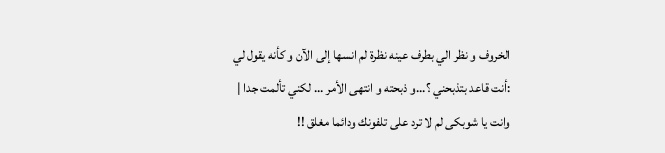الخروف و نظر الي بطرف عينه نظرة لم انسها إلى الآن و كأنه يقول لي :أنت قاعد بتذبحني ؟...و ذبحته و انتهى الأمر ... لكني تألمت جدا |
وانت يا شوبكى لم لا ترد على تلفونك ودائما مغلق !!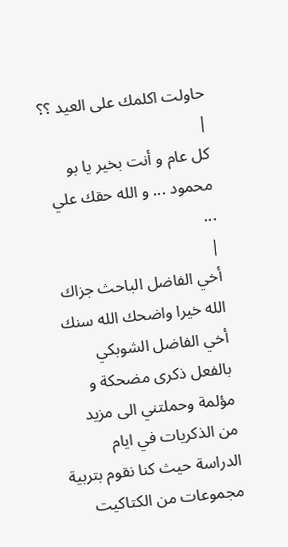حاولت اكلمك على العيد ؟؟
|
كل عام و أنت بخير يا بو محمود ... و الله حقك علي ...
|
أخي الفاضل الباحث جزاك الله خيرا واضحك الله سنك
أخي الفاضل الشوبكي بالفعل ذكرى مضحكة و مؤلمة وحملتني الى مزيد من الذكريات في ايام الدراسة حيث كنا نقوم بتربية مجموعات من الكتاكيت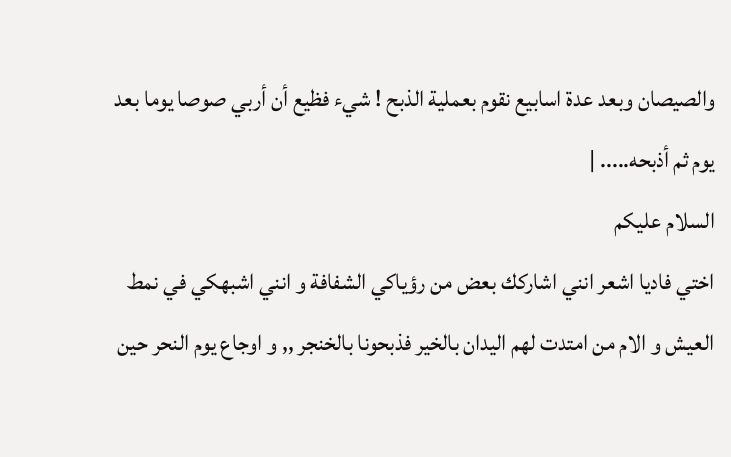والصيصان وبعد عدة اسابيع نقوم بعملية الذبح ! شيء فظيع أن أربي صوصا يوما بعد يوم ثم أذبحه..... |
السلام عليكم
اختي فاديا اشعر انني اشاركك بعض من رؤياكي الشفافة و انني اشبهكي في نمط العيش و الام من امتدت لهم اليدان بالخير فذبحونا بالخنجر ,, و اوجاع يوم النحر حين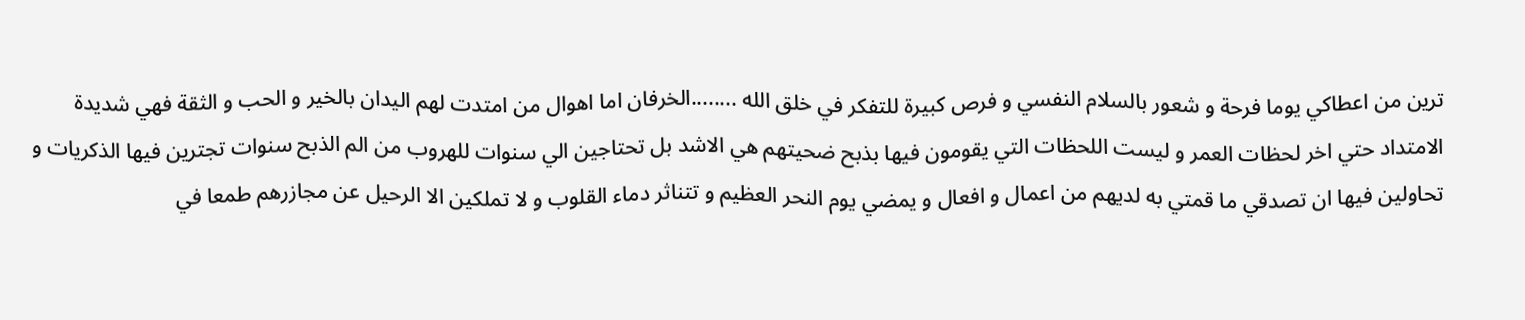ترين من اعطاكي يوما فرحة و شعور بالسلام النفسي و فرص كبيرة للتفكر في خلق الله ........الخرفان اما اهوال من امتدت لهم اليدان بالخير و الحب و الثقة فهي شديدة الامتداد حتي اخر لحظات العمر و ليست اللحظات التي يقومون فيها بذبح ضحيتهم هي الاشد بل تحتاجين الي سنوات للهروب من الم الذبح سنوات تجترين فيها الذكريات و تحاولين فيها ان تصدقي ما قمتي به لديهم من اعمال و افعال و يمضي يوم النحر العظيم و تتناثر دماء القلوب و لا تملكين الا الرحيل عن مجازرهم طمعا في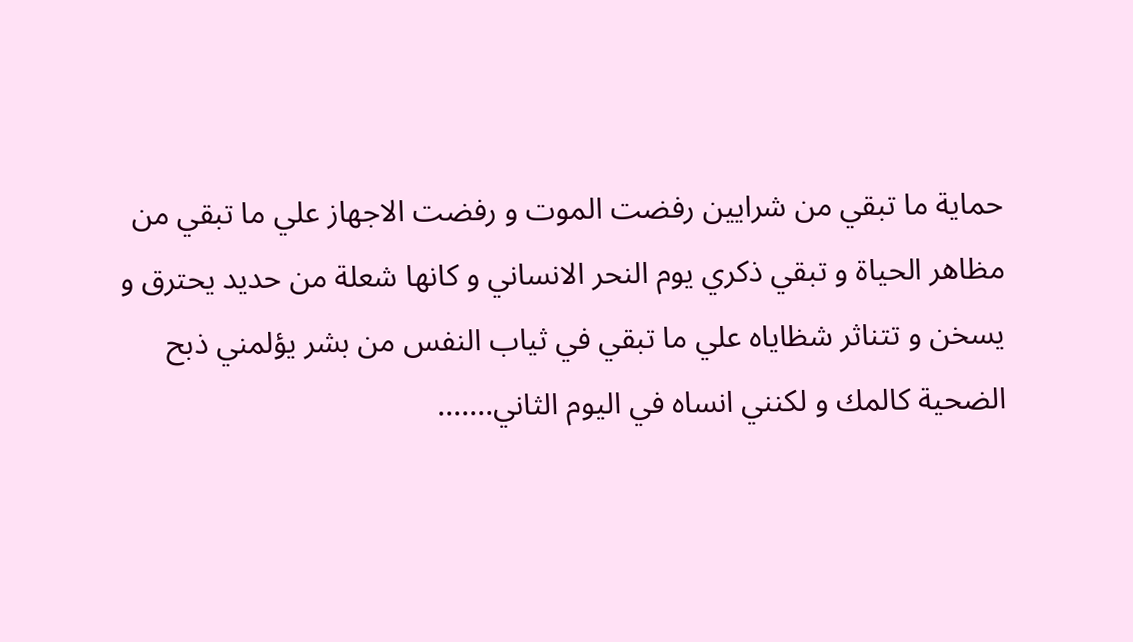حماية ما تبقي من شرايين رفضت الموت و رفضت الاجهاز علي ما تبقي من مظاهر الحياة و تبقي ذكري يوم النحر الانساني و كانها شعلة من حديد يحترق و يسخن و تتناثر شظاياه علي ما تبقي في ثياب النفس من بشر يؤلمني ذبح الضحية كالمك و لكنني انساه في اليوم الثاني.......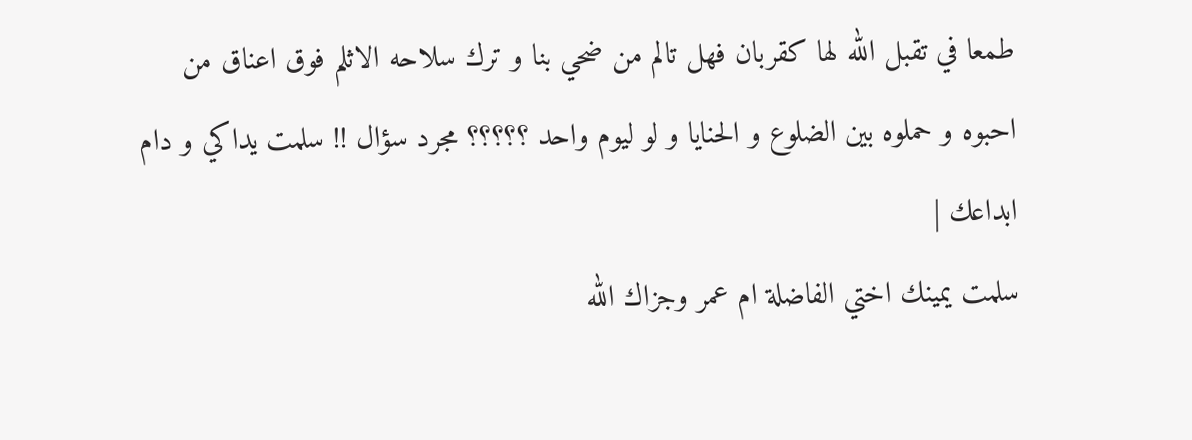طمعا في تقبل الله لها كقربان فهل تالم من ضحي بنا و ترك سلاحه الاثلم فوق اعناق من احبوه و حملوه بين الضلوع و الحنايا و لو ليوم واحد ؟؟؟؟؟ مجرد سؤال !! سلمت يداكي و دام ابداعك |
سلمت يمينك اختي الفاضلة ام عمر وجزاك الله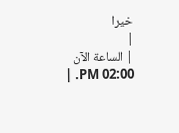خيرا
|
| الساعة الآن 02:00 PM. |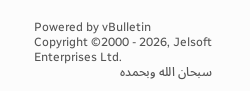Powered by vBulletin
Copyright ©2000 - 2026, Jelsoft Enterprises Ltd.
سبحان الله وبحمده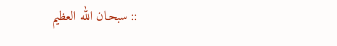:: سبحـان الله العظيم